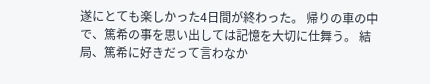遂にとても楽しかった4日間が終わった。 帰りの車の中で、篤希の事を思い出しては記憶を大切に仕舞う。 結局、篤希に好きだって言わなか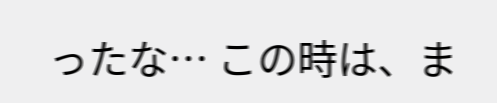ったな… この時は、ま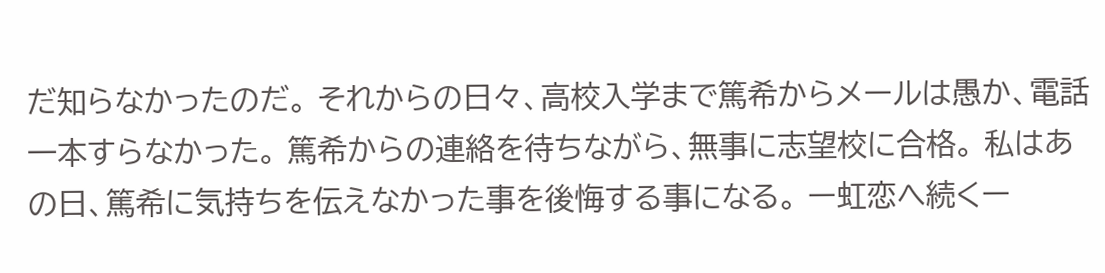だ知らなかったのだ。 それからの日々、高校入学まで篤希からメールは愚か、電話一本すらなかった。 篤希からの連絡を待ちながら、無事に志望校に合格。 私はあの日、篤希に気持ちを伝えなかった事を後悔する事になる。 ー虹恋へ続くー